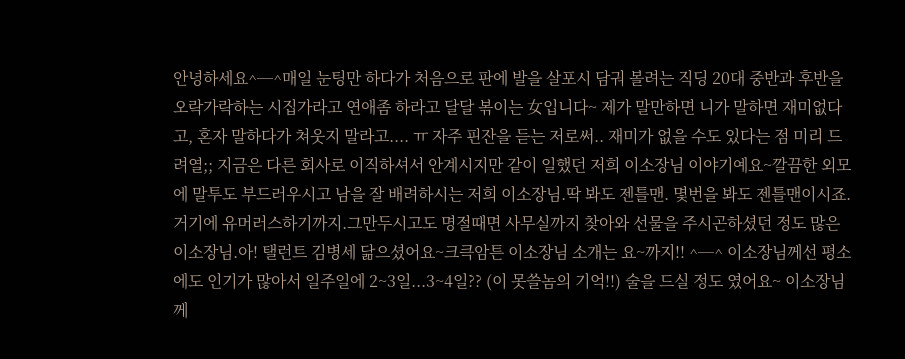안녕하세요^─^매일 눈팅만 하다가 처음으로 판에 발을 살포시 담궈 볼려는 직딩 20대 중반과 후반을 오락가락하는 시집가라고 연애좀 하라고 달달 볶이는 女입니다~ 제가 말만하면 니가 말하면 재미없다고, 혼자 말하다가 쳐웃지 말라고.... ㅠ 자주 핀잔을 듣는 저로써.. 재미가 없을 수도 있다는 점 미리 드려열;; 지금은 다른 회사로 이직하셔서 안계시지만 같이 일했던 저희 이소장님 이야기예요~깔끔한 외모에 말투도 부드러우시고 남을 잘 배려하시는 저희 이소장님.딱 봐도 젠틀맨. 몇번을 봐도 젠틀맨이시죠. 거기에 유머러스하기까지.그만두시고도 명절때면 사무실까지 찾아와 선물을 주시곤하셨던 정도 많은 이소장님.아! 탤런트 김병세 닮으셨어요~크큭암튼 이소장님 소개는 요~까지!! ^─^ 이소장님께선 평소에도 인기가 많아서 일주일에 2~3일...3~4일?? (이 못쓸놈의 기억!!) 술을 드실 정도 였어요~ 이소장님께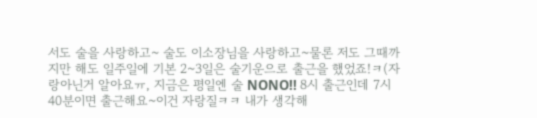서도 술을 사랑하고~ 술도 이소장님을 사랑하고~물론 저도 그때까지만 해도 일주일에 기본 2~3일은 술기운으로 출근을 했었죠!ㅋ(자랑아닌거 알아요ㅠ, 지금은 평일엔 술 NONO!! 8시 출근인데 7시 40분이면 출근해요~이건 자랑질ㅋㅋ 내가 생각해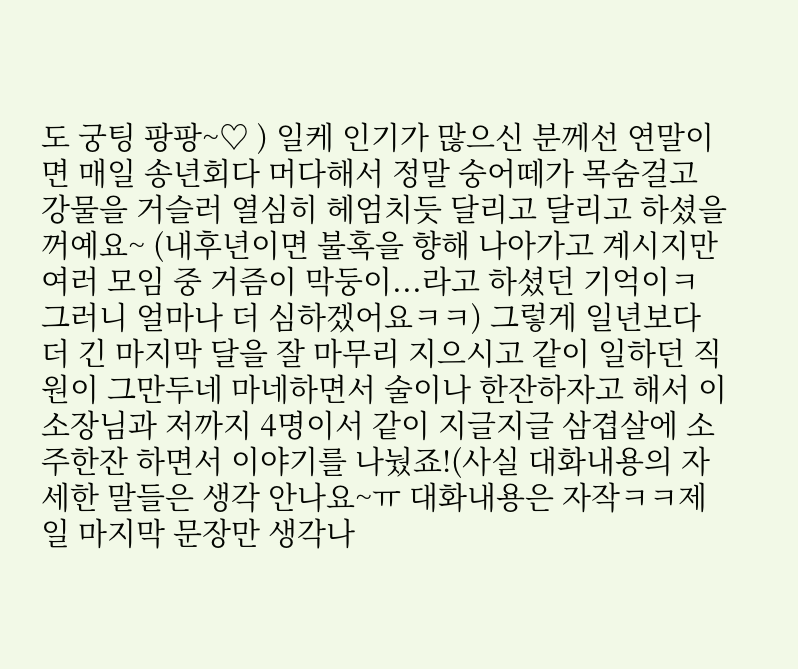도 궁팅 팡팡~♡ ) 일케 인기가 많으신 분께선 연말이면 매일 송년회다 머다해서 정말 숭어떼가 목숨걸고 강물을 거슬러 열심히 헤엄치듯 달리고 달리고 하셨을꺼예요~ (내후년이면 불혹을 향해 나아가고 계시지만 여러 모임 중 거즘이 막둥이...라고 하셨던 기억이ㅋ 그러니 얼마나 더 심하겠어요ㅋㅋ) 그렇게 일년보다 더 긴 마지막 달을 잘 마무리 지으시고 같이 일하던 직원이 그만두네 마네하면서 술이나 한잔하자고 해서 이소장님과 저까지 4명이서 같이 지글지글 삼겹살에 소주한잔 하면서 이야기를 나눴죠!(사실 대화내용의 자세한 말들은 생각 안나요~ㅠ 대화내용은 자작ㅋㅋ제일 마지막 문장만 생각나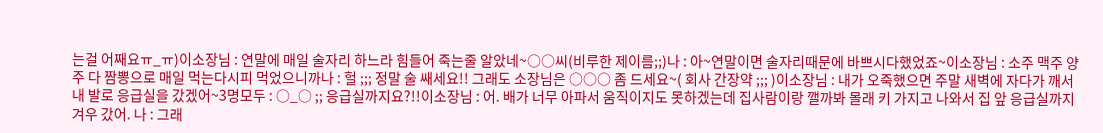는걸 어째요ㅠ_ㅠ)이소장님 : 연말에 매일 술자리 하느라 힘들어 죽는줄 알았네~○○씨(비루한 제이름;;)나 : 아~연말이면 술자리때문에 바쁘시다했었죠~이소장님 : 소주 맥주 양주 다 짬뽕으로 매일 먹는다시피 먹었으니까나 : 헐 ;;; 정말 술 쌔세요!! 그래도 소장님은 ○○○ 좀 드세요~( 회사 간장약 ;;; )이소장님 : 내가 오죽했으면 주말 새벽에 자다가 깨서 내 발로 응급실을 갔겠어~3명모두 : ○_○ ;; 응급실까지요?!!이소장님 : 어. 배가 너무 아파서 움직이지도 못하겠는데 집사람이랑 깰까봐 몰래 키 가지고 나와서 집 앞 응급실까지 겨우 갔어. 나 : 그래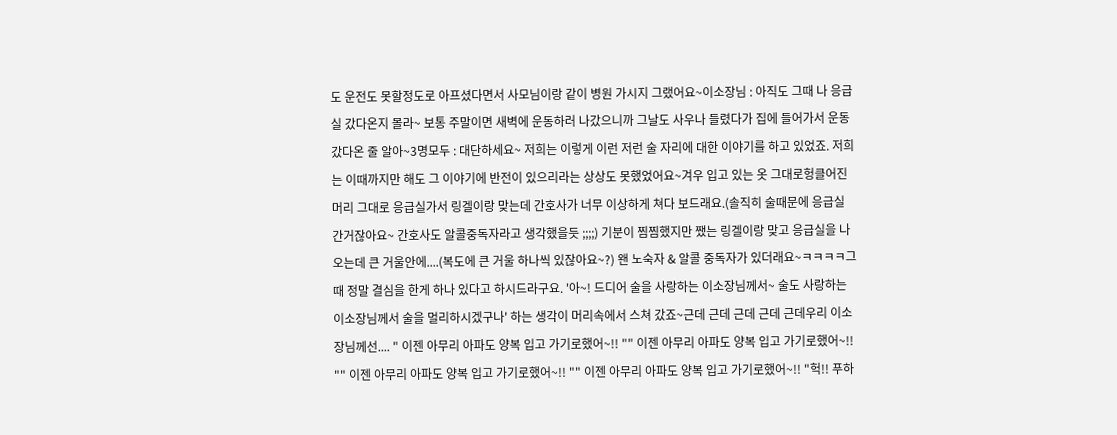도 운전도 못할정도로 아프셨다면서 사모님이랑 같이 병원 가시지 그랬어요~이소장님 : 아직도 그때 나 응급실 갔다온지 몰라~ 보통 주말이면 새벽에 운동하러 나갔으니까 그날도 사우나 들렸다가 집에 들어가서 운동 갔다온 줄 알아~3명모두 : 대단하세요~ 저희는 이렇게 이런 저런 술 자리에 대한 이야기를 하고 있었죠. 저희는 이때까지만 해도 그 이야기에 반전이 있으리라는 상상도 못했었어요~겨우 입고 있는 옷 그대로헝클어진 머리 그대로 응급실가서 링겔이랑 맞는데 간호사가 너무 이상하게 쳐다 보드래요.(솔직히 술때문에 응급실 간거잖아요~ 간호사도 알콜중독자라고 생각했을듯 ;;;;) 기분이 찜찜했지만 쨌는 링겔이랑 맞고 응급실을 나오는데 큰 거울안에....(복도에 큰 거울 하나씩 있잖아요~?) 왠 노숙자 & 알콜 중독자가 있더래요~ㅋㅋㅋㅋ그때 정말 결심을 한게 하나 있다고 하시드라구요. '아~! 드디어 술을 사랑하는 이소장님께서~ 술도 사랑하는 이소장님께서 술을 멀리하시겠구나' 하는 생각이 머리속에서 스쳐 갔죠~근데 근데 근데 근데 근데우리 이소장님께선.... " 이젠 아무리 아파도 양복 입고 가기로했어~!! "" 이젠 아무리 아파도 양복 입고 가기로했어~!! "" 이젠 아무리 아파도 양복 입고 가기로했어~!! "" 이젠 아무리 아파도 양복 입고 가기로했어~!! "헉!! 푸하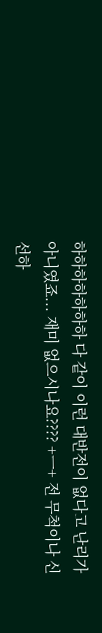하하하하하하하 다 같이 이런 대반전이 없다고 난리가 아니였죠... 재미 없으시나요???? +ㅡ+ 전 무척이나 신선하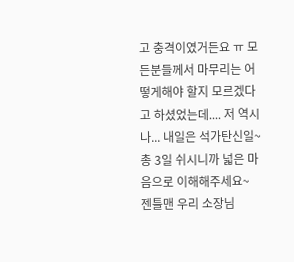고 충격이였거든요 ㅠ 모든분들께서 마무리는 어떻게해야 할지 모르겠다고 하셨었는데.... 저 역시나... 내일은 석가탄신일~총 3일 쉬시니까 넓은 마음으로 이해해주세요~
젠틀맨 우리 소장님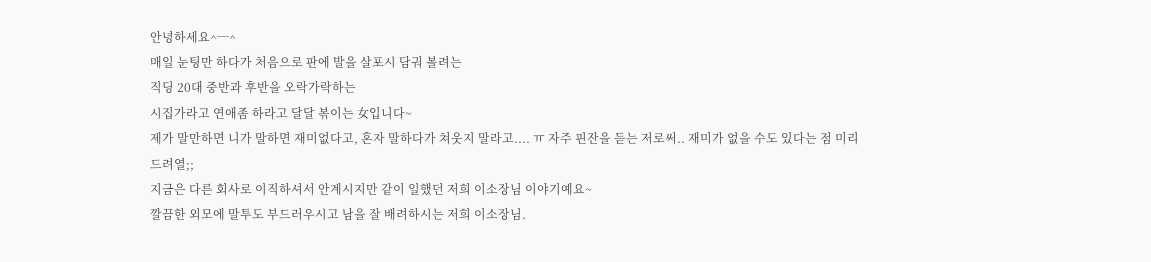안녕하세요^─^
매일 눈팅만 하다가 처음으로 판에 발을 살포시 담궈 볼려는
직딩 20대 중반과 후반을 오락가락하는
시집가라고 연애좀 하라고 달달 볶이는 女입니다~
제가 말만하면 니가 말하면 재미없다고, 혼자 말하다가 쳐웃지 말라고.... ㅠ 자주 핀잔을 듣는 저로써.. 재미가 없을 수도 있다는 점 미리
드려열;;
지금은 다른 회사로 이직하셔서 안계시지만 같이 일했던 저희 이소장님 이야기예요~
깔끔한 외모에 말투도 부드러우시고 남을 잘 배려하시는 저희 이소장님.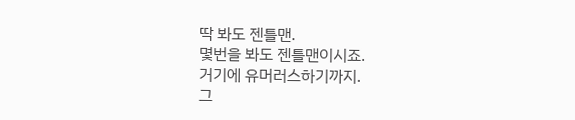딱 봐도 젠틀맨.
몇번을 봐도 젠틀맨이시죠.
거기에 유머러스하기까지.
그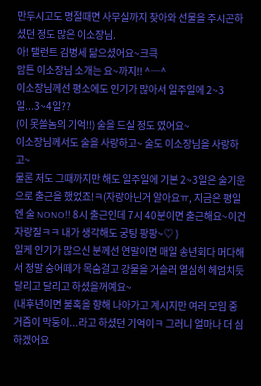만두시고도 명절때면 사무실까지 찾아와 선물을 주시곤하셨던 정도 많은 이소장님.
아! 탤런트 김병세 닮으셨어요~크큭
암튼 이소장님 소개는 요~까지!! ^─^
이소장님께선 평소에도 인기가 많아서 일주일에 2~3일...3~4일??
(이 못쓸놈의 기억!!) 술을 드실 정도 였어요~
이소장님께서도 술을 사랑하고~ 술도 이소장님을 사랑하고~
물론 저도 그때까지만 해도 일주일에 기본 2~3일은 술기운으로 출근을 했었죠!ㅋ(자랑아닌거 알아요ㅠ, 지금은 평일엔 술 NONO!! 8시 출근인데 7시 40분이면 출근해요~이건 자랑질ㅋㅋ 내가 생각해도 궁팅 팡팡~♡ )
일케 인기가 많으신 분께선 연말이면 매일 송년회다 머다해서 정말 숭어떼가 목숨걸고 강물을 거슬러 열심히 헤엄치듯 달리고 달리고 하셨을꺼예요~
(내후년이면 불혹을 향해 나아가고 계시지만 여러 모임 중 거즘이 막둥이...라고 하셨던 기억이ㅋ 그러니 얼마나 더 심하겠어요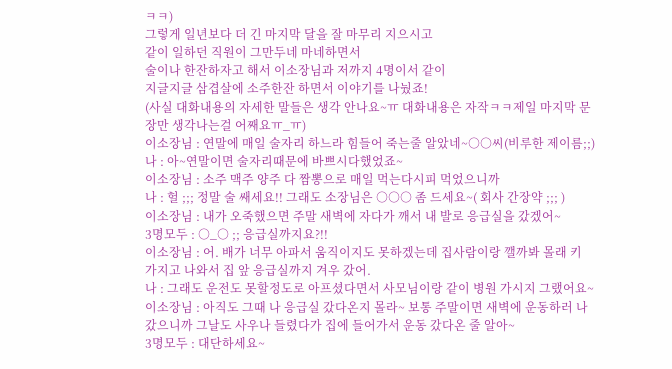ㅋㅋ)
그렇게 일년보다 더 긴 마지막 달을 잘 마무리 지으시고
같이 일하던 직원이 그만두네 마네하면서
술이나 한잔하자고 해서 이소장님과 저까지 4명이서 같이
지글지글 삼겹살에 소주한잔 하면서 이야기를 나눴죠!
(사실 대화내용의 자세한 말들은 생각 안나요~ㅠ 대화내용은 자작ㅋㅋ제일 마지막 문장만 생각나는걸 어째요ㅠ_ㅠ)
이소장님 : 연말에 매일 술자리 하느라 힘들어 죽는줄 알았네~○○씨(비루한 제이름;;)
나 : 아~연말이면 술자리때문에 바쁘시다했었죠~
이소장님 : 소주 맥주 양주 다 짬뽕으로 매일 먹는다시피 먹었으니까
나 : 헐 ;;; 정말 술 쌔세요!! 그래도 소장님은 ○○○ 좀 드세요~( 회사 간장약 ;;; )
이소장님 : 내가 오죽했으면 주말 새벽에 자다가 깨서 내 발로 응급실을 갔겠어~
3명모두 : ○_○ ;; 응급실까지요?!!
이소장님 : 어. 배가 너무 아파서 움직이지도 못하겠는데 집사람이랑 깰까봐 몰래 키 가지고 나와서 집 앞 응급실까지 겨우 갔어.
나 : 그래도 운전도 못할정도로 아프셨다면서 사모님이랑 같이 병원 가시지 그랬어요~
이소장님 : 아직도 그때 나 응급실 갔다온지 몰라~ 보통 주말이면 새벽에 운동하러 나갔으니까 그날도 사우나 들렸다가 집에 들어가서 운동 갔다온 줄 알아~
3명모두 : 대단하세요~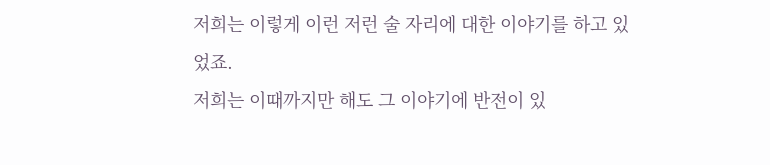저희는 이렇게 이런 저런 술 자리에 대한 이야기를 하고 있었죠.
저희는 이때까지만 해도 그 이야기에 반전이 있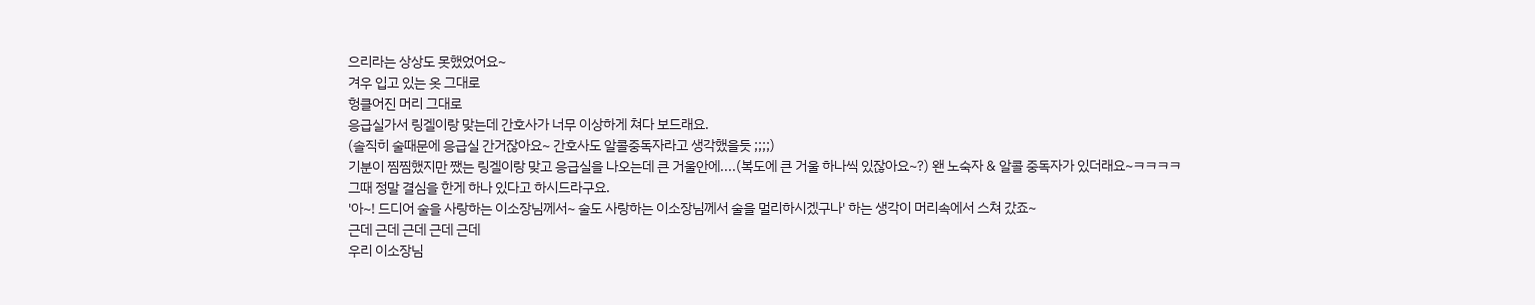으리라는 상상도 못했었어요~
겨우 입고 있는 옷 그대로
헝클어진 머리 그대로
응급실가서 링겔이랑 맞는데 간호사가 너무 이상하게 쳐다 보드래요.
(솔직히 술때문에 응급실 간거잖아요~ 간호사도 알콜중독자라고 생각했을듯 ;;;;)
기분이 찜찜했지만 쨌는 링겔이랑 맞고 응급실을 나오는데 큰 거울안에....(복도에 큰 거울 하나씩 있잖아요~?) 왠 노숙자 & 알콜 중독자가 있더래요~ㅋㅋㅋㅋ
그때 정말 결심을 한게 하나 있다고 하시드라구요.
'아~! 드디어 술을 사랑하는 이소장님께서~ 술도 사랑하는 이소장님께서 술을 멀리하시겠구나' 하는 생각이 머리속에서 스쳐 갔죠~
근데 근데 근데 근데 근데
우리 이소장님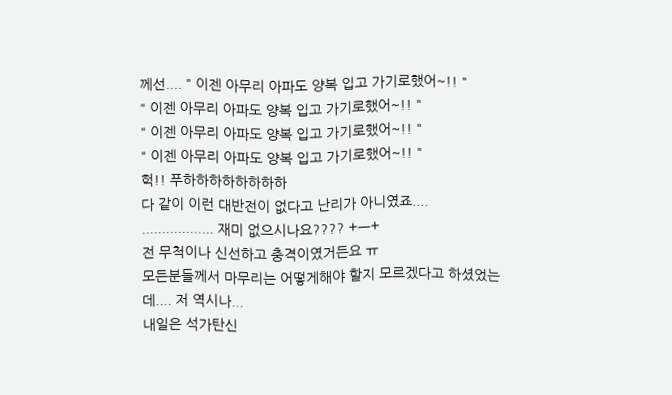께선.... " 이젠 아무리 아파도 양복 입고 가기로했어~!! "
" 이젠 아무리 아파도 양복 입고 가기로했어~!! "
" 이젠 아무리 아파도 양복 입고 가기로했어~!! "
" 이젠 아무리 아파도 양복 입고 가기로했어~!! "
헉!! 푸하하하하하하하하
다 같이 이런 대반전이 없다고 난리가 아니였죠....
.................. 재미 없으시나요???? +ㅡ+
전 무척이나 신선하고 충격이였거든요 ㅠ
모든분들께서 마무리는 어떻게해야 할지 모르겠다고 하셨었는데.... 저 역시나...
내일은 석가탄신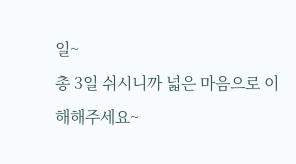일~
총 3일 쉬시니까 넓은 마음으로 이해해주세요~